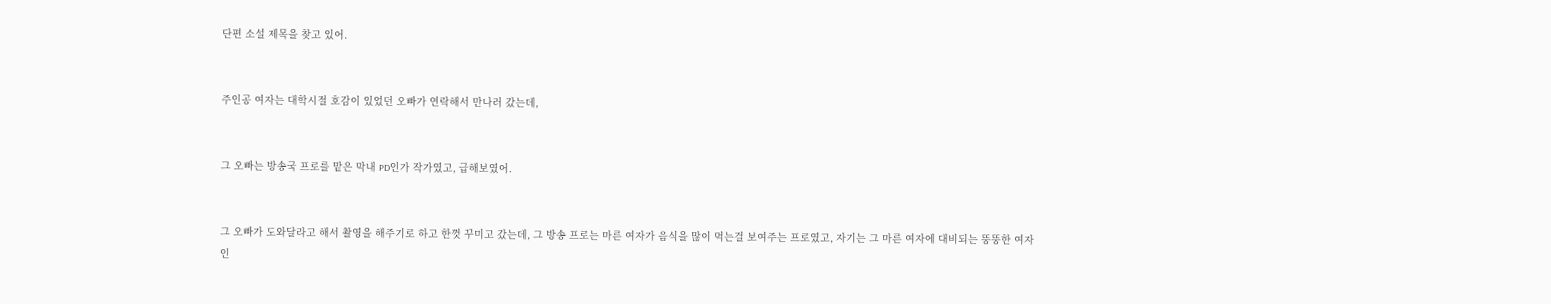단편 소설 제목을 찾고 있어.


주인공 여자는 대학시절 호감이 있었던 오빠가 연락해서 만나러 갔는데,


그 오빠는 방송국 프로를 맡은 막내 PD인가 작가였고, 급해보였어.


그 오빠가 도와달라고 해서 촬영을 해주기로 하고 한껏 꾸미고 갔는데, 그 방송 프로는 마른 여자가 음식을 많이 먹는걸 보여주는 프로였고, 자기는 그 마른 여자에 대비되는 뚱뚱한 여자인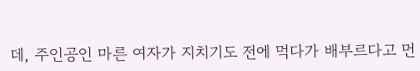데, 주인공인 마른 여자가 지치기도 전에 먹다가 배부르다고 먼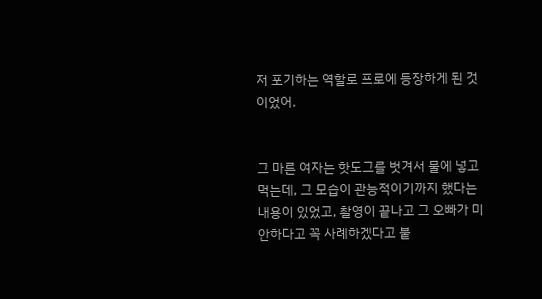저 포기하는 역할로 프로에 등장하게 된 것이었어.


그 마른 여자는 핫도그를 벗겨서 물에 넣고 먹는데, 그 모습이 관능적이기까지 했다는 내용이 있었고, 촬영이 끝나고 그 오빠가 미안하다고 꼭 사례하겠다고 붙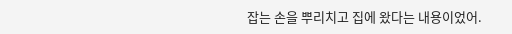잡는 손을 뿌리치고 집에 왔다는 내용이었어.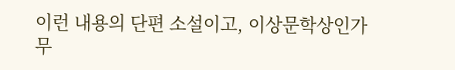이런 내용의 단편 소설이고, 이상문학상인가 무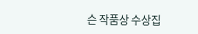슨 작품상 수상집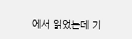에서 읽었는데 기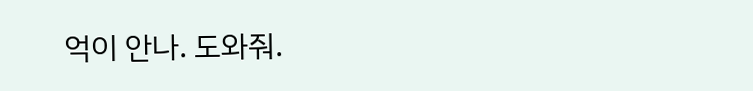억이 안나. 도와줘.